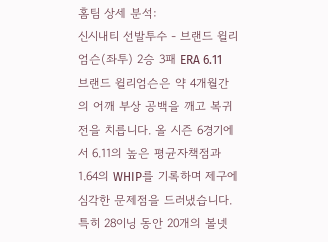홈팀 상세 분석:
신시내티 선발투수 - 브랜드 윌리엄슨(좌투) 2승 3패 ERA 6.11
브랜드 윌리엄슨은 약 4개월간의 어깨 부상 공백을 깨고 복귀전을 치릅니다. 올 시즌 6경기에서 6.11의 높은 평균자책점과 1.64의 WHIP를 기록하며 제구에 심각한 문제점을 드러냈습니다. 특히 28이닝 동안 20개의 볼넷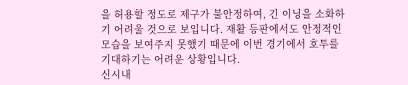을 허용할 정도로 제구가 불안정하여, 긴 이닝을 소화하기 어려울 것으로 보입니다. 재활 등판에서도 안정적인 모습을 보여주지 못했기 때문에 이번 경기에서 호투를 기대하기는 어려운 상황입니다.
신시내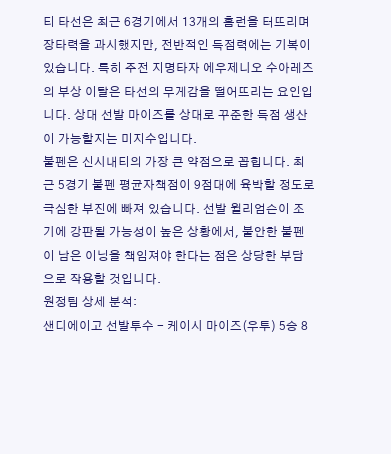티 타선은 최근 6경기에서 13개의 홈런을 터뜨리며 장타력을 과시했지만, 전반적인 득점력에는 기복이 있습니다. 특히 주전 지명타자 에우제니오 수아레즈의 부상 이탈은 타선의 무게감을 떨어뜨리는 요인입니다. 상대 선발 마이즈를 상대로 꾸준한 득점 생산이 가능할지는 미지수입니다.
불펜은 신시내티의 가장 큰 약점으로 꼽힙니다. 최근 5경기 불펜 평균자책점이 9점대에 육박할 정도로 극심한 부진에 빠져 있습니다. 선발 윌리엄슨이 조기에 강판될 가능성이 높은 상황에서, 불안한 불펜이 남은 이닝을 책임져야 한다는 점은 상당한 부담으로 작용할 것입니다.
원정팀 상세 분석:
샌디에이고 선발투수 - 케이시 마이즈(우투) 5승 8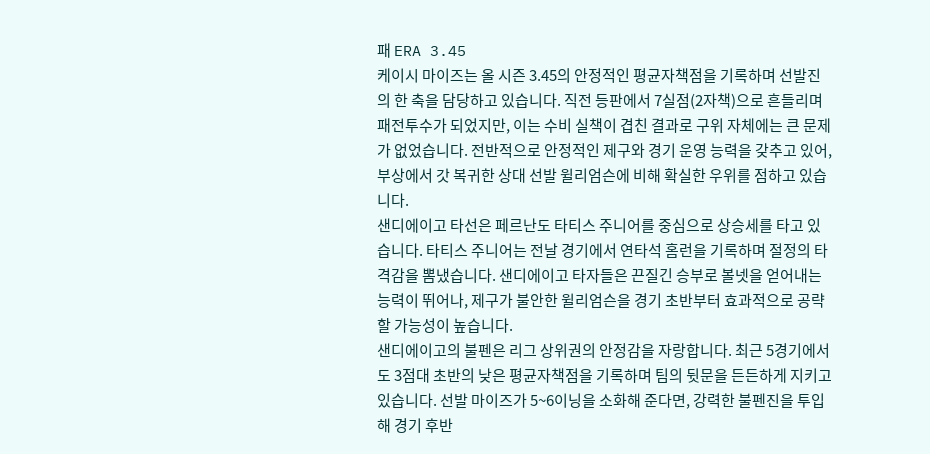패 ERA 3.45
케이시 마이즈는 올 시즌 3.45의 안정적인 평균자책점을 기록하며 선발진의 한 축을 담당하고 있습니다. 직전 등판에서 7실점(2자책)으로 흔들리며 패전투수가 되었지만, 이는 수비 실책이 겹친 결과로 구위 자체에는 큰 문제가 없었습니다. 전반적으로 안정적인 제구와 경기 운영 능력을 갖추고 있어, 부상에서 갓 복귀한 상대 선발 윌리엄슨에 비해 확실한 우위를 점하고 있습니다.
샌디에이고 타선은 페르난도 타티스 주니어를 중심으로 상승세를 타고 있습니다. 타티스 주니어는 전날 경기에서 연타석 홈런을 기록하며 절정의 타격감을 뽐냈습니다. 샌디에이고 타자들은 끈질긴 승부로 볼넷을 얻어내는 능력이 뛰어나, 제구가 불안한 윌리엄슨을 경기 초반부터 효과적으로 공략할 가능성이 높습니다.
샌디에이고의 불펜은 리그 상위권의 안정감을 자랑합니다. 최근 5경기에서도 3점대 초반의 낮은 평균자책점을 기록하며 팀의 뒷문을 든든하게 지키고 있습니다. 선발 마이즈가 5~6이닝을 소화해 준다면, 강력한 불펜진을 투입해 경기 후반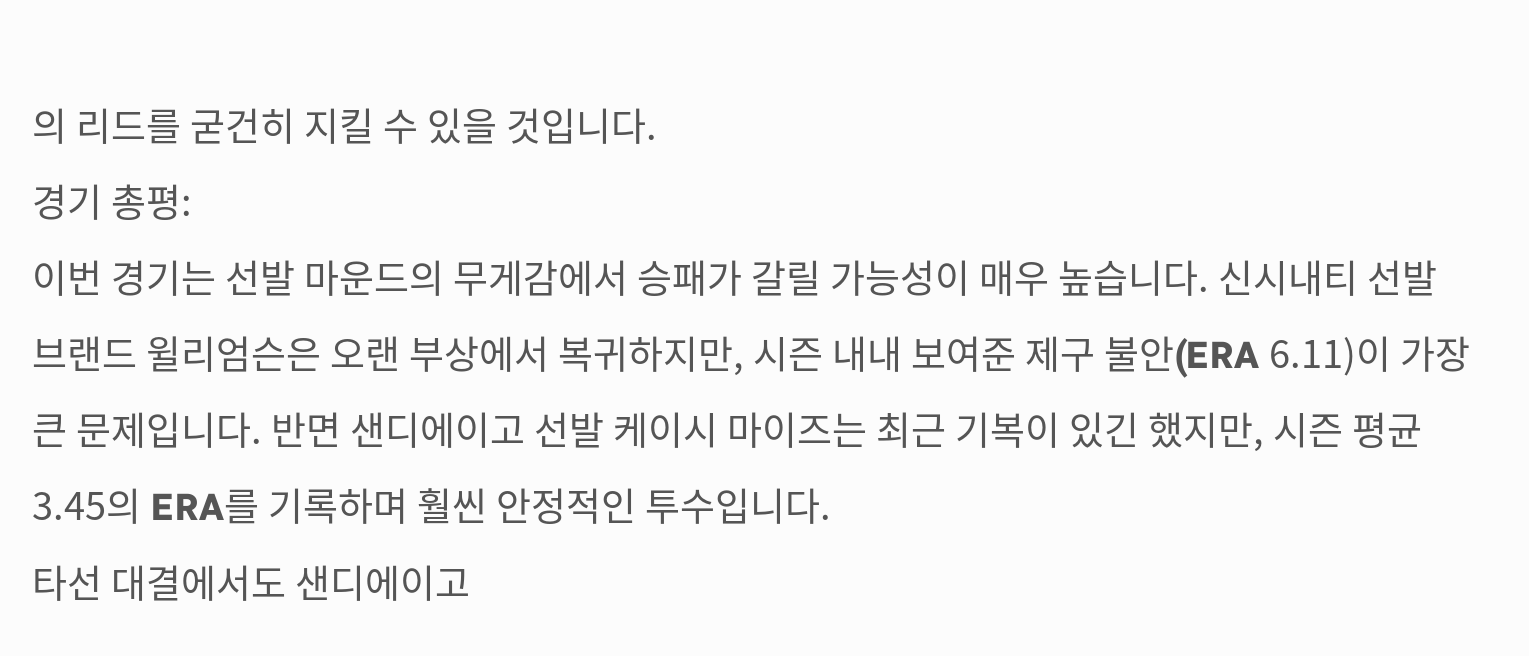의 리드를 굳건히 지킬 수 있을 것입니다.
경기 총평:
이번 경기는 선발 마운드의 무게감에서 승패가 갈릴 가능성이 매우 높습니다. 신시내티 선발 브랜드 윌리엄슨은 오랜 부상에서 복귀하지만, 시즌 내내 보여준 제구 불안(ERA 6.11)이 가장 큰 문제입니다. 반면 샌디에이고 선발 케이시 마이즈는 최근 기복이 있긴 했지만, 시즌 평균 3.45의 ERA를 기록하며 훨씬 안정적인 투수입니다.
타선 대결에서도 샌디에이고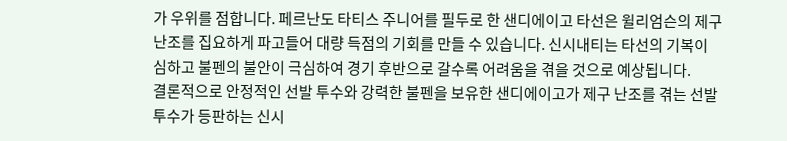가 우위를 점합니다. 페르난도 타티스 주니어를 필두로 한 샌디에이고 타선은 윌리엄슨의 제구 난조를 집요하게 파고들어 대량 득점의 기회를 만들 수 있습니다. 신시내티는 타선의 기복이 심하고 불펜의 불안이 극심하여 경기 후반으로 갈수록 어려움을 겪을 것으로 예상됩니다.
결론적으로 안정적인 선발 투수와 강력한 불펜을 보유한 샌디에이고가 제구 난조를 겪는 선발 투수가 등판하는 신시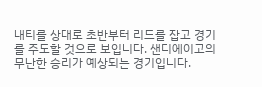내티를 상대로 초반부터 리드를 잡고 경기를 주도할 것으로 보입니다. 샌디에이고의 무난한 승리가 예상되는 경기입니다.